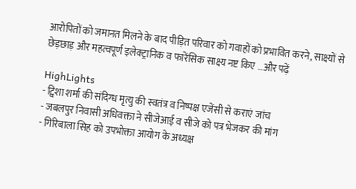आरोपितों को जमानत मिलने के बाद पीड़ित परिवार को गवाहों को प्रभावित करने, साक्ष्यों से छेड़छाड़ और महत्वपूर्ण इलेक्ट्रानिक व फारेंसिक साक्ष्य नष्ट किए …और पढ़ें

HighLights
- ट्विशा शर्मा की संदिग्ध मृत्यु की स्वतंत्र व निष्पक्ष एजेंसी से कराएं जांच
- जबलपुर निवासी अधिवक्ता ने सीजेआई व सीजे को पत्र भेजकर की मांग
- गिरिबाला सिह को उपभोक्ता आयोग के अध्यक्ष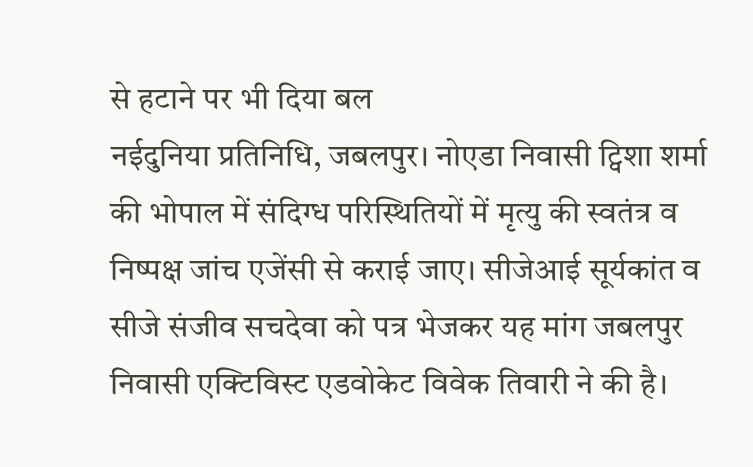से हटाने पर भी दिया बल
नईदुनिया प्रतिनिधि, जबलपुर। नोएडा निवासी ट्विशा शर्मा की भोपाल में संदिग्ध परिस्थितियों में मृत्यु की स्वतंत्र व निष्पक्ष जांच एजेंसी से कराई जाए। सीजेआई सूर्यकांत व सीजे संजीव सचदेवा को पत्र भेजकर यह मांग जबलपुर निवासी एक्टिविस्ट एडवोकेट विवेक तिवारी ने की है।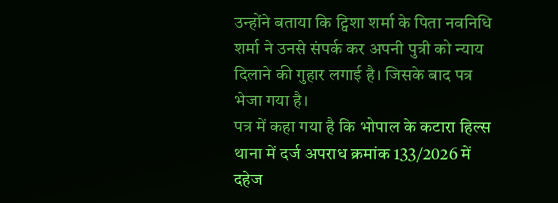उन्होंने बताया कि ट्विशा शर्मा के पिता नवनिधि शर्मा ने उनसे संपर्क कर अपनी पुत्री को न्याय दिलाने की गुहार लगाई है। जिसके बाद पत्र भेजा गया है।
पत्र में कहा गया है कि भोपाल के कटारा हिल्स थाना में दर्ज अपराध क्रमांक 133/2026 में दहेज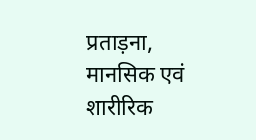प्रताड़ना, मानसिक एवं शारीरिक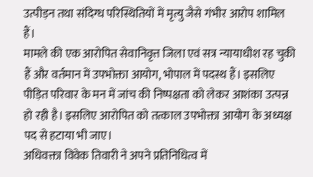उत्पीड़न तथा संदिग्ध परिस्थितियों में मृत्यु जैसे गंभीर आरोप शामिल हैं।
मामले की एक आरोपित सेवानिवृत्त जिला एवं सत्र न्यायाधीश रह चुकी हैं और वर्तमान में उपभोक्ता आयोग, भोपाल में पदस्थ हैं। इसलिए पीड़ित परिवार के मन में जांच की निष्पक्षता को लेकर आशंका उत्पन्न हो रही है। इसलिए आरोपित को तत्काल उपभोक्ता आयोग के अध्यक्ष पद से हटाया भी जाए।
अधिवक्ता विवेक तिवारी ने अपने प्रतिनिधित्व में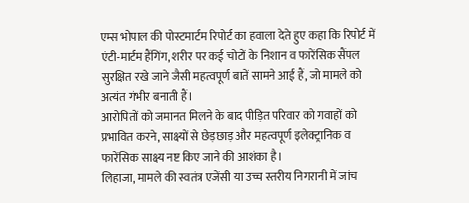एम्स भोपाल की पोस्टमार्टम रिपोर्ट का हवाला देते हुए कहा कि रिपोर्ट में एंटी-मार्टम हैंगिंग, शरीर पर कई चोटों के निशान व फारेंसिक सैंपल सुरक्षित रखे जाने जैसी महत्वपूर्ण बातें सामने आई हैं, जो मामले को अत्यंत गंभीर बनाती हैं।
आरोपितों को जमानत मिलने के बाद पीड़ित परिवार को गवाहों को प्रभावित करने, साक्ष्यों से छेड़छाड़ और महत्वपूर्ण इलेक्ट्रानिक व फारेंसिक साक्ष्य नष्ट किए जाने की आशंका है।
लिहाजा, मामले की स्वतंत्र एजेंसी या उच्च स्तरीय निगरानी में जांच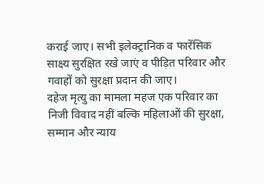कराई जाए। सभी इलेक्ट्रानिक व फारेंसिक साक्ष्य सुरक्षित रखे जाएं व पीड़ित परिवार और गवाहों को सुरक्षा प्रदान की जाए।
दहेज मृत्यु का मामला महज एक परिवार का निजी विवाद नहीं बल्कि महिलाओं की सुरक्षा, सम्मान और न्याय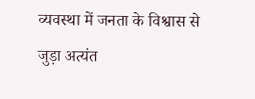व्यवस्था में जनता के विश्वास से जुड़ा अत्यंत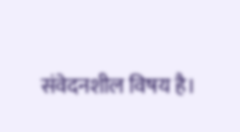संवेदनशील विषय है।